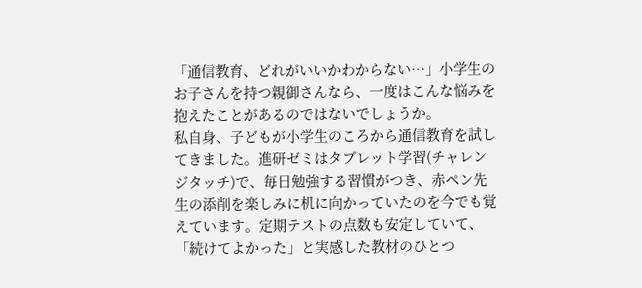「通信教育、どれがいいかわからない…」小学生のお子さんを持つ親御さんなら、一度はこんな悩みを抱えたことがあるのではないでしょうか。
私自身、子どもが小学生のころから通信教育を試してきました。進研ゼミはタブレット学習(チャレンジタッチ)で、毎日勉強する習慣がつき、赤ペン先生の添削を楽しみに机に向かっていたのを今でも覚えています。定期テストの点数も安定していて、「続けてよかった」と実感した教材のひとつ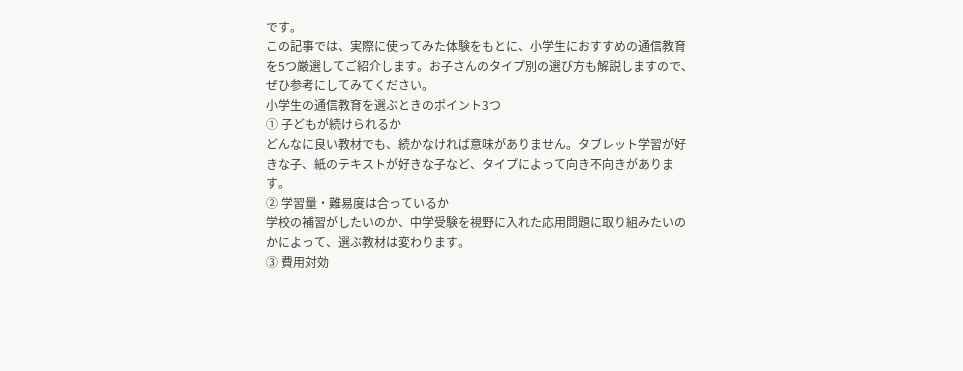です。
この記事では、実際に使ってみた体験をもとに、小学生におすすめの通信教育を5つ厳選してご紹介します。お子さんのタイプ別の選び方も解説しますので、ぜひ参考にしてみてください。
小学生の通信教育を選ぶときのポイント3つ
① 子どもが続けられるか
どんなに良い教材でも、続かなければ意味がありません。タブレット学習が好きな子、紙のテキストが好きな子など、タイプによって向き不向きがあります。
② 学習量・難易度は合っているか
学校の補習がしたいのか、中学受験を視野に入れた応用問題に取り組みたいのかによって、選ぶ教材は変わります。
③ 費用対効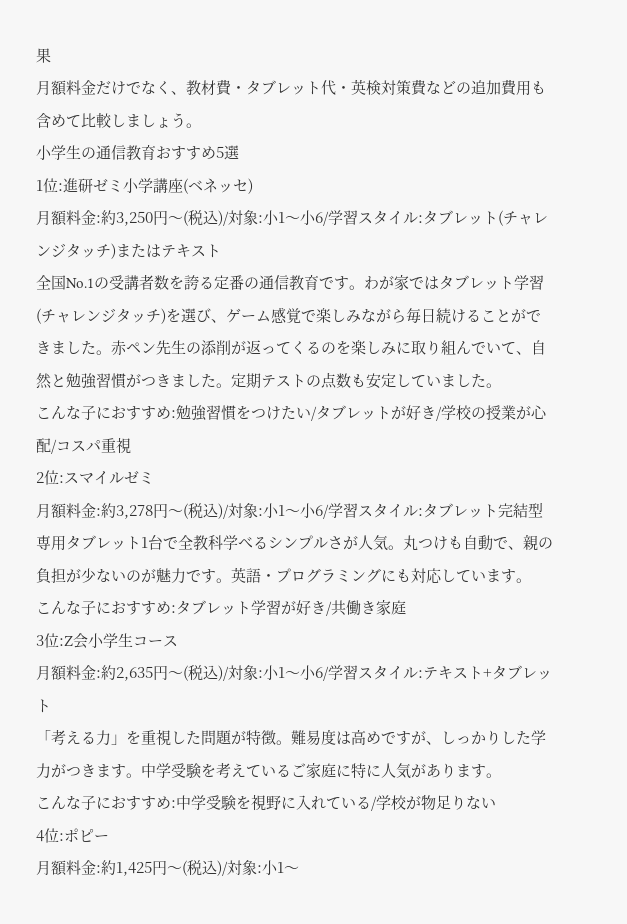果
月額料金だけでなく、教材費・タブレット代・英検対策費などの追加費用も含めて比較しましょう。
小学生の通信教育おすすめ5選
1位:進研ゼミ小学講座(ベネッセ)
月額料金:約3,250円〜(税込)/対象:小1〜小6/学習スタイル:タブレット(チャレンジタッチ)またはテキスト
全国No.1の受講者数を誇る定番の通信教育です。わが家ではタブレット学習(チャレンジタッチ)を選び、ゲーム感覚で楽しみながら毎日続けることができました。赤ペン先生の添削が返ってくるのを楽しみに取り組んでいて、自然と勉強習慣がつきました。定期テストの点数も安定していました。
こんな子におすすめ:勉強習慣をつけたい/タブレットが好き/学校の授業が心配/コスパ重視
2位:スマイルゼミ
月額料金:約3,278円〜(税込)/対象:小1〜小6/学習スタイル:タブレット完結型
専用タブレット1台で全教科学べるシンプルさが人気。丸つけも自動で、親の負担が少ないのが魅力です。英語・プログラミングにも対応しています。
こんな子におすすめ:タブレット学習が好き/共働き家庭
3位:Z会小学生コース
月額料金:約2,635円〜(税込)/対象:小1〜小6/学習スタイル:テキスト+タブレット
「考える力」を重視した問題が特徴。難易度は高めですが、しっかりした学力がつきます。中学受験を考えているご家庭に特に人気があります。
こんな子におすすめ:中学受験を視野に入れている/学校が物足りない
4位:ポピー
月額料金:約1,425円〜(税込)/対象:小1〜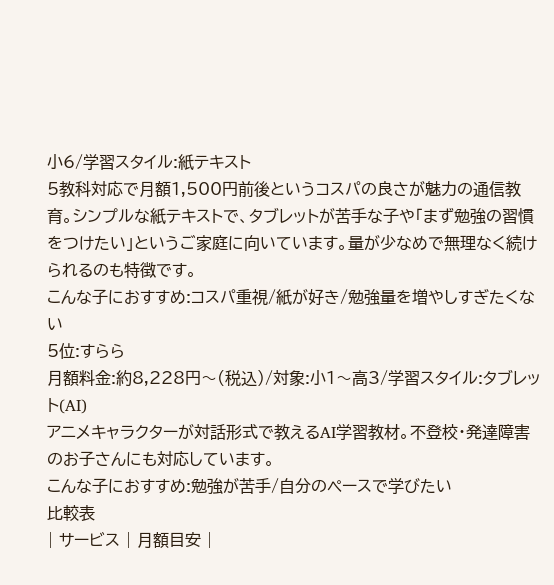小6/学習スタイル:紙テキスト
5教科対応で月額1,500円前後というコスパの良さが魅力の通信教育。シンプルな紙テキストで、タブレットが苦手な子や「まず勉強の習慣をつけたい」というご家庭に向いています。量が少なめで無理なく続けられるのも特徴です。
こんな子におすすめ:コスパ重視/紙が好き/勉強量を増やしすぎたくない
5位:すらら
月額料金:約8,228円〜(税込)/対象:小1〜高3/学習スタイル:タブレット(AI)
アニメキャラクターが対話形式で教えるAI学習教材。不登校・発達障害のお子さんにも対応しています。
こんな子におすすめ:勉強が苦手/自分のペースで学びたい
比較表
| サービス | 月額目安 |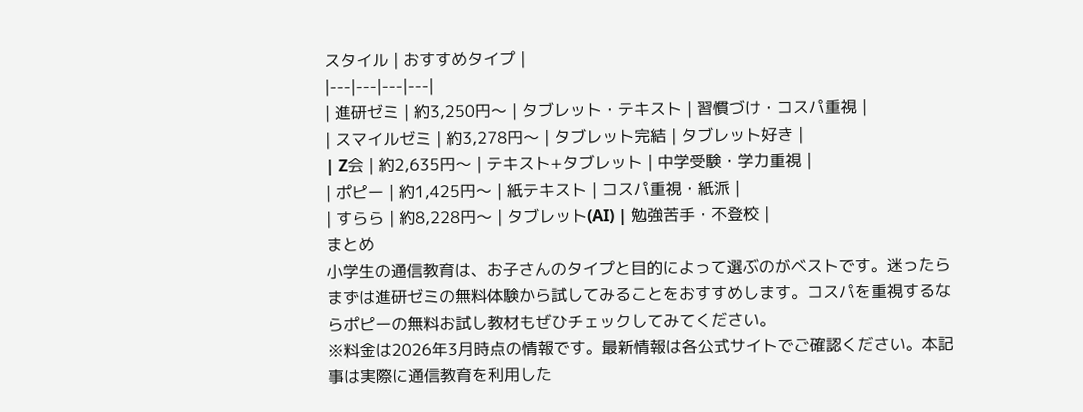スタイル | おすすめタイプ |
|---|---|---|---|
| 進研ゼミ | 約3,250円〜 | タブレット・テキスト | 習慣づけ・コスパ重視 |
| スマイルゼミ | 約3,278円〜 | タブレット完結 | タブレット好き |
| Z会 | 約2,635円〜 | テキスト+タブレット | 中学受験・学力重視 |
| ポピー | 約1,425円〜 | 紙テキスト | コスパ重視・紙派 |
| すらら | 約8,228円〜 | タブレット(AI) | 勉強苦手・不登校 |
まとめ
小学生の通信教育は、お子さんのタイプと目的によって選ぶのがベストです。迷ったらまずは進研ゼミの無料体験から試してみることをおすすめします。コスパを重視するならポピーの無料お試し教材もぜひチェックしてみてください。
※料金は2026年3月時点の情報です。最新情報は各公式サイトでご確認ください。本記事は実際に通信教育を利用した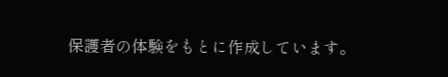保護者の体験をもとに作成しています。